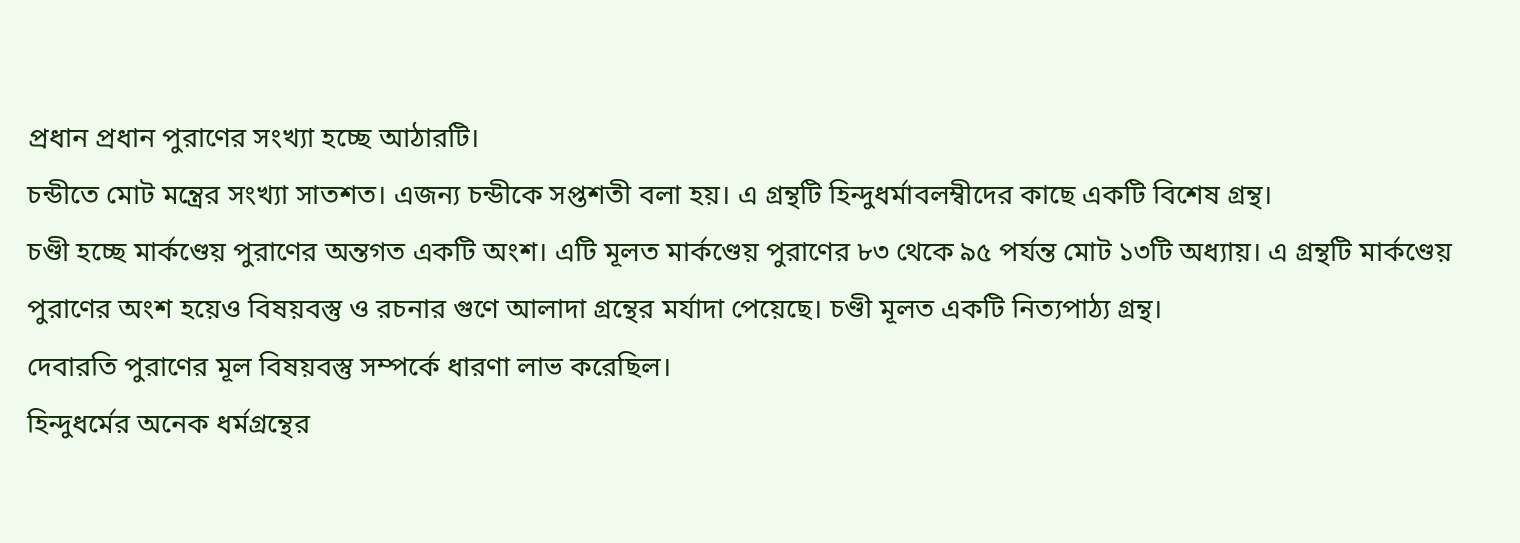প্রধান প্রধান পুরাণের সংখ্যা হচ্ছে আঠারটি।
চন্ডীতে মোট মন্ত্রের সংখ্যা সাতশত। এজন্য চন্ডীকে সপ্তশতী বলা হয়। এ গ্রন্থটি হিন্দুধর্মাবলম্বীদের কাছে একটি বিশেষ গ্রন্থ।
চণ্ডী হচ্ছে মার্কণ্ডেয় পুরাণের অন্তগত একটি অংশ। এটি মূলত মার্কণ্ডেয় পুরাণের ৮৩ থেকে ৯৫ পর্যন্ত মোট ১৩টি অধ্যায়। এ গ্রন্থটি মার্কণ্ডেয় পুরাণের অংশ হয়েও বিষয়বস্তু ও রচনার গুণে আলাদা গ্রন্থের মর্যাদা পেয়েছে। চণ্ডী মূলত একটি নিত্যপাঠ্য গ্রন্থ।
দেবারতি পুরাণের মূল বিষয়বস্তু সম্পর্কে ধারণা লাভ করেছিল।
হিন্দুধর্মের অনেক ধর্মগ্রন্থের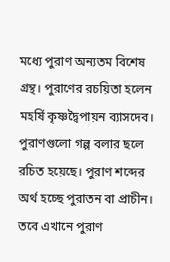মধ্যে পুরাণ অন্যতম বিশেষ গ্রন্থ। পুরাণের রচয়িতা হলেন মহর্ষি কৃষ্ণদ্বৈপায়ন ব্যাসদেব। পুরাণগুলো গল্প বলার ছলে রচিত হয়েছে। পুরাণ শব্দের অর্থ হচ্ছে পুরাতন বা প্রাচীন। তবে এখানে পুরাণ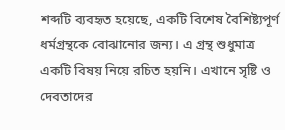শব্দটি ব্যবহৃত হয়েছে, একটি বিশেষ বৈশিষ্ট্যপূর্ণ ধর্মগ্রন্থকে বোঝানোর জন্য। এ গ্রন্থ শুধুমাত্র একটি বিষয় নিয়ে রচিত হয়নি। এখানে সৃষ্টি ও দেবতাদের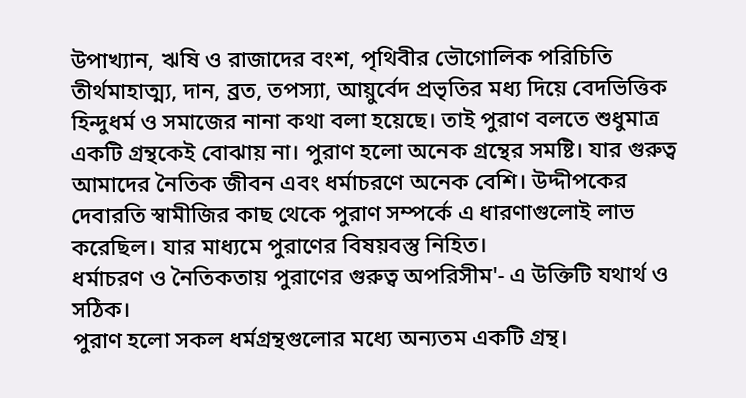উপাখ্যান, ঋষি ও রাজাদের বংশ, পৃথিবীর ভৌগোলিক পরিচিতি তীর্থমাহাত্ম্য, দান, ব্রত, তপস্যা, আয়ুর্বেদ প্রভৃতির মধ্য দিয়ে বেদভিত্তিক হিন্দুধর্ম ও সমাজের নানা কথা বলা হয়েছে। তাই পুরাণ বলতে শুধুমাত্র একটি গ্রন্থকেই বোঝায় না। পুরাণ হলো অনেক গ্রন্থের সমষ্টি। যার গুরুত্ব আমাদের নৈতিক জীবন এবং ধর্মাচরণে অনেক বেশি। উদ্দীপকের দেবারতি স্বামীজির কাছ থেকে পুরাণ সম্পর্কে এ ধারণাগুলোই লাভ করেছিল। যার মাধ্যমে পুরাণের বিষয়বস্তু নিহিত।
ধর্মাচরণ ও নৈতিকতায় পুরাণের গুরুত্ব অপরিসীম'- এ উক্তিটি যথার্থ ও সঠিক।
পুরাণ হলো সকল ধর্মগ্রন্থগুলোর মধ্যে অন্যতম একটি গ্রন্থ।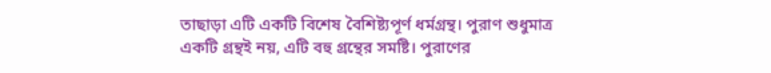তাছাড়া এটি একটি বিশেষ বৈশিষ্ট্যপূর্ণ ধর্মগ্রন্থ। পুরাণ শুধুমাত্র একটি গ্রন্থই নয়, এটি বহু গ্রন্থের সমষ্টি। পুরাণের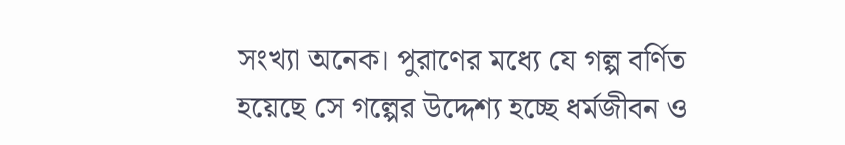সংখ্যা অনেক। পুরাণের মধ্যে যে গল্প বর্ণিত হয়েছে সে গল্পের উদ্দেশ্য হচ্ছে ধর্মজীবন ও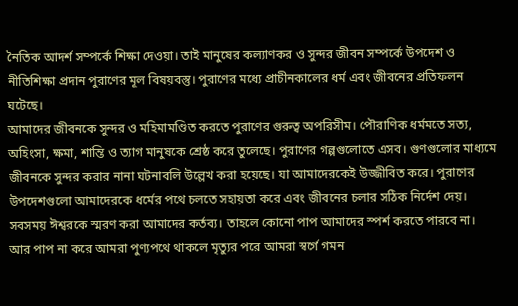নৈতিক আদর্শ সম্পর্কে শিক্ষা দেওয়া। তাই মানুষের কল্যাণকর ও সুন্দর জীবন সম্পর্কে উপদেশ ও নীতিশিক্ষা প্রদান পুরাণের মূল বিষয়বস্তু। পুরাণের মধ্যে প্রাচীনকালের ধর্ম এবং জীবনের প্রতিফলন ঘটেছে।
আমাদের জীবনকে সুন্দর ও মহিমামণ্ডিত করতে পুরাণের গুরুত্ব অপরিসীম। পৌরাণিক ধর্মমতে সত্য, অহিংসা, ক্ষমা, শান্তি ও ত্যাগ মানুষকে শ্রেষ্ঠ করে তুলেছে। পুরাণের গল্পগুলোতে এসব। গুণগুলোর মাধ্যমে জীবনকে সুন্দর করার নানা ঘটনাবলি উল্লেখ করা হয়েছে। যা আমাদেরকেই উজ্জীবিত করে। পুরাণের উপদেশগুলো আমাদেরকে ধর্মের পথে চলতে সহায়তা করে এবং জীবনের চলার সঠিক নির্দেশ দেয়। সবসময় ঈশ্বরকে স্মরণ করা আমাদের কর্তব্য। তাহলে কোনো পাপ আমাদের স্পর্শ করতে পারবে না। আর পাপ না করে আমরা পুণ্যপথে থাকলে মৃত্যুর পরে আমরা স্বর্গে গমন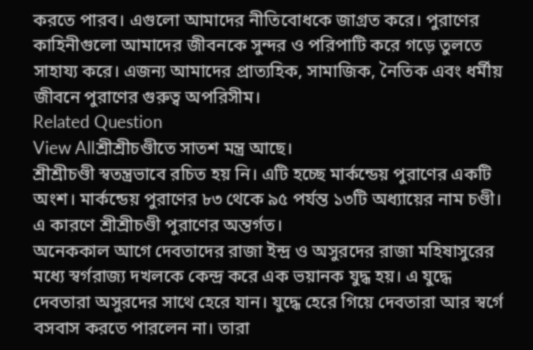করতে পারব। এগুলো আমাদের নীতিবোধকে জাগ্রত করে। পুরাণের কাহিনীগুলো আমাদের জীবনকে সুন্দর ও পরিপাটি করে গড়ে তুলতে সাহায্য করে। এজন্য আমাদের প্রাত্যহিক, সামাজিক, নৈতিক এবং ধর্মীয় জীবনে পুরাণের গুরুত্ব অপরিসীম।
Related Question
View Allশ্রীশ্রীচণ্ডীতে সাতশ মন্ত্র আছে।
শ্রীশ্রীচণ্ডী স্বতন্ত্রভাবে রচিত হয় নি। এটি হচ্ছে মার্কন্ডেয় পুরাণের একটি অংশ। মার্কন্ডেয় পুরাণের ৮৩ থেকে ৯৫ পর্যন্ত ১৩টি অধ্যায়ের নাম চণ্ডী। এ কারণে শ্রীশ্রীচণ্ডী পুরাণের অন্তর্গত।
অনেককাল আগে দেবতাদের রাজা ইন্দ্র ও অসুরদের রাজা মহিষাসুরের মধ্যে স্বর্গরাজ্য দখলকে কেন্দ্র করে এক ভয়ানক যুদ্ধ হয়। এ যুদ্ধে দেবতারা অসুরদের সাথে হেরে যান। যুদ্ধে হেরে গিয়ে দেবতারা আর স্বর্গে বসবাস করতে পারলেন না। তারা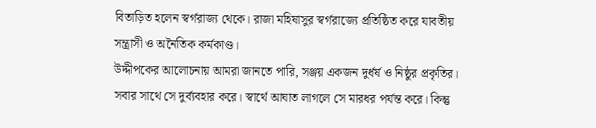বিতাড়িত হলেন স্বর্গরাজ্য থেকে। রাজা মহিষাসুর স্বর্গরাজ্যে প্রতিষ্ঠিত করে যাবতীয় সন্ত্রাসী ও অনৈতিক কর্মকাণ্ড।
উদ্দীপকের আলোচনায় আমরা জানতে পারি, সঞ্জয় একজন দুর্ধর্ষ ও নিষ্ঠুর প্রকৃতির। সবার সাথে সে দুর্ব্যবহার করে। স্বার্থে আঘাত লাগলে সে মারধর পর্যন্ত করে। কিন্তু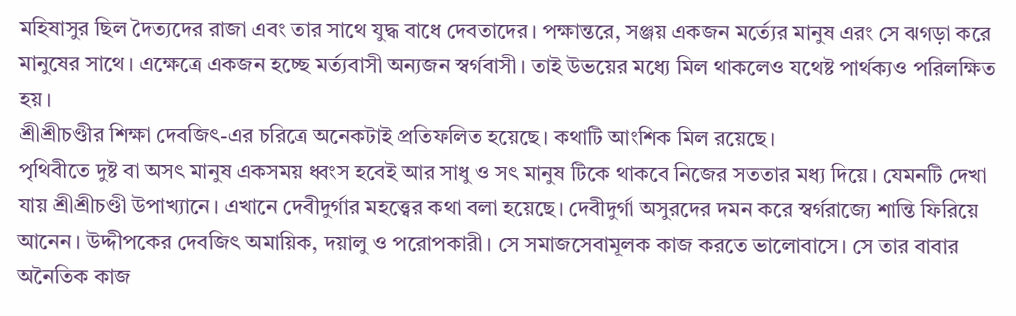মহিষাসুর ছিল দৈত্যদের রাজা এবং তার সাথে যুদ্ধ বাধে দেবতাদের। পক্ষান্তরে, সঞ্জয় একজন মর্ত্যের মানুষ এরং সে ঝগড়া করে মানুষের সাথে। এক্ষেত্রে একজন হচ্ছে মর্ত্যবাসী অন্যজন স্বর্গবাসী। তাই উভয়ের মধ্যে মিল থাকলেও যথেষ্ট পার্থক্যও পরিলক্ষিত হয়।
শ্রীশ্রীচণ্ডীর শিক্ষা দেবজিৎ-এর চরিত্রে অনেকটাই প্রতিফলিত হয়েছে। কথাটি আংশিক মিল রয়েছে।
পৃথিবীতে দুষ্ট বা অসৎ মানুষ একসময় ধ্বংস হবেই আর সাধু ও সৎ মানুষ টিকে থাকবে নিজের সততার মধ্য দিয়ে। যেমনটি দেখা যায় শ্রীশ্রীচণ্ডী উপাখ্যানে। এখানে দেবীদুর্গার মহত্ত্বের কথা বলা হয়েছে। দেবীদুর্গা অসুরদের দমন করে স্বর্গরাজ্যে শান্তি ফিরিয়ে আনেন। উদ্দীপকের দেবজিৎ অমায়িক, দয়ালু ও পরোপকারী। সে সমাজসেবামূলক কাজ করতে ভালোবাসে। সে তার বাবার অনৈতিক কাজ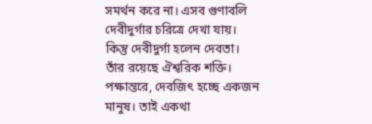সমর্থন করে না। এসব গুণাবলি দেবীদুর্গার চরিত্রে দেখা যায়। কিন্তু দেবীদুর্গা হলেন দেবতা। তাঁর রয়েছে ঐশ্বরিক শক্তি। পক্ষান্তরে, দেবজিৎ হচ্ছে একজন মানুষ। তাই একথা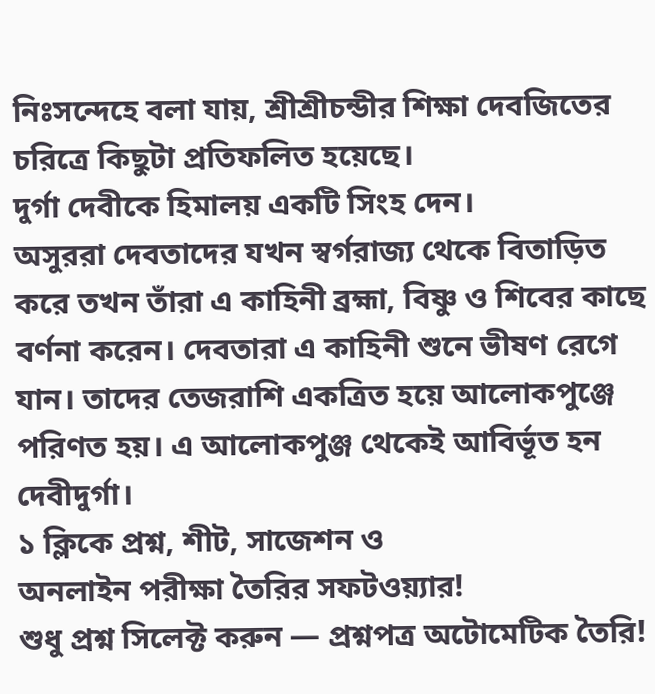নিঃসন্দেহে বলা যায়, শ্রীশ্রীচন্ডীর শিক্ষা দেবজিতের চরিত্রে কিছুটা প্রতিফলিত হয়েছে।
দুর্গা দেবীকে হিমালয় একটি সিংহ দেন।
অসুররা দেবতাদের যখন স্বর্গরাজ্য থেকে বিতাড়িত করে তখন তাঁরা এ কাহিনী ব্রহ্মা, বিষ্ণু ও শিবের কাছে বর্ণনা করেন। দেবতারা এ কাহিনী শুনে ভীষণ রেগে যান। তাদের তেজরাশি একত্রিত হয়ে আলোকপুঞ্জে পরিণত হয়। এ আলোকপুঞ্জ থেকেই আবির্ভূত হন দেবীদুর্গা।
১ ক্লিকে প্রশ্ন, শীট, সাজেশন ও
অনলাইন পরীক্ষা তৈরির সফটওয়্যার!
শুধু প্রশ্ন সিলেক্ট করুন — প্রশ্নপত্র অটোমেটিক তৈরি!